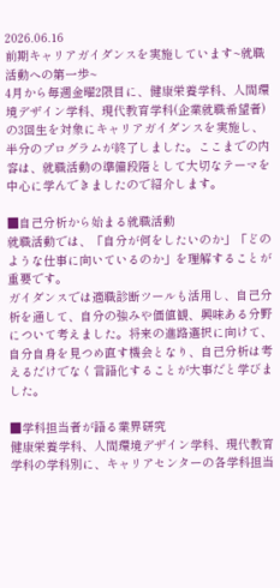2026.06.16
前期キャリアガイダンスを実施しています~就職活動への第一歩~
4月から毎週金曜2限目に、健康栄養学科、人間環境デザイン学科、現代教育学科(企業就職希望者)の3回生を対象にキャリアガイダンスを実施し、半分のプログラムが終了しました。ここまでの内容は、就職活動の準備段階として大切なテーマを中心に学んできましたので紹介します。

■自己分析から始まる就職活動
就職活動では、「自分が何をしたいのか」「どのような仕事に向いているのか」を理解することが重要です。
ガイダンスでは適職診断ツールも活用し、自己分析を通して、自分の強みや価値観、興味ある分野について考えました。将来の進路選択に向けて、自分自身を見つめ直す機会となり、自己分析は考えるだけでなく言語化することが大事だと学びました。

■学科担当者が語る業界研究
健康栄養学科、人間環境デザイン学科、現代教育学科の学科別に、キャリアセンターの各学科担当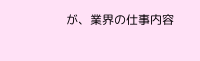が、業界の仕事内容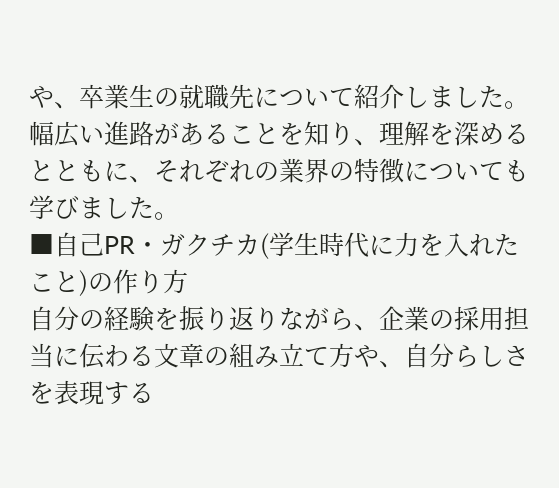や、卒業生の就職先について紹介しました。
幅広い進路があることを知り、理解を深めるとともに、それぞれの業界の特徴についても学びました。
■自己PR・ガクチカ(学生時代に力を入れたこと)の作り方
自分の経験を振り返りながら、企業の採用担当に伝わる文章の組み立て方や、自分らしさを表現する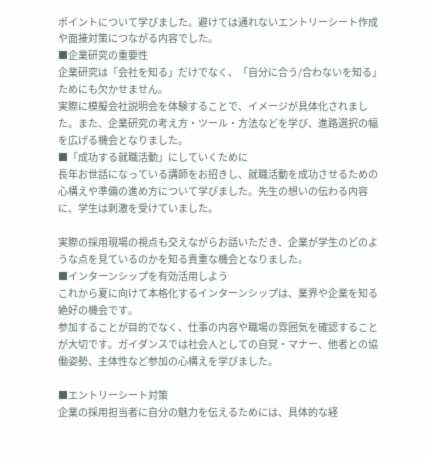ポイントについて学びました。避けては通れないエントリーシート作成や面接対策につながる内容でした。
■企業研究の重要性
企業研究は「会社を知る」だけでなく、「自分に合う/合わないを知る」ためにも欠かせません。
実際に模擬会社説明会を体験することで、イメージが具体化されました。また、企業研究の考え方・ツール・方法などを学び、進路選択の幅を広げる機会となりました。
■「成功する就職活動」にしていくために
長年お世話になっている講師をお招きし、就職活動を成功させるための心構えや準備の進め方について学びました。先生の想いの伝わる内容に、学生は刺激を受けていました。

実際の採用現場の視点も交えながらお話いただき、企業が学生のどのような点を見ているのかを知る貴重な機会となりました。
■インターンシップを有効活用しよう
これから夏に向けて本格化するインターンシップは、業界や企業を知る絶好の機会です。
参加することが目的でなく、仕事の内容や職場の雰囲気を確認することが大切です。ガイダンスでは社会人としての自覚・マナー、他者との協働姿勢、主体性など参加の心構えを学びました。

■エントリーシート対策
企業の採用担当者に自分の魅力を伝えるためには、具体的な経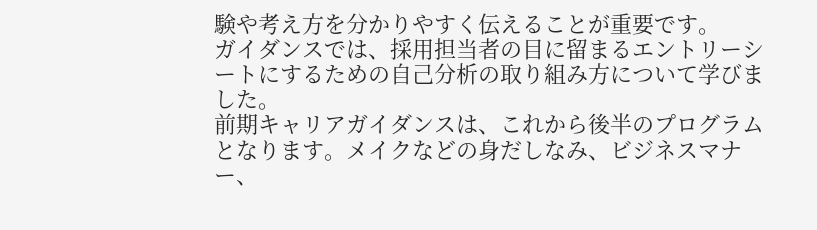験や考え方を分かりやすく伝えることが重要です。
ガイダンスでは、採用担当者の目に留まるエントリーシートにするための自己分析の取り組み方について学びました。
前期キャリアガイダンスは、これから後半のプログラムとなります。メイクなどの身だしなみ、ビジネスマナー、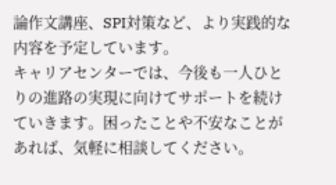論作文講座、SPI対策など、より実践的な内容を予定しています。
キャリアセンターでは、今後も一人ひとりの進路の実現に向けてサポートを続けていきます。困ったことや不安なことがあれば、気軽に相談してください。